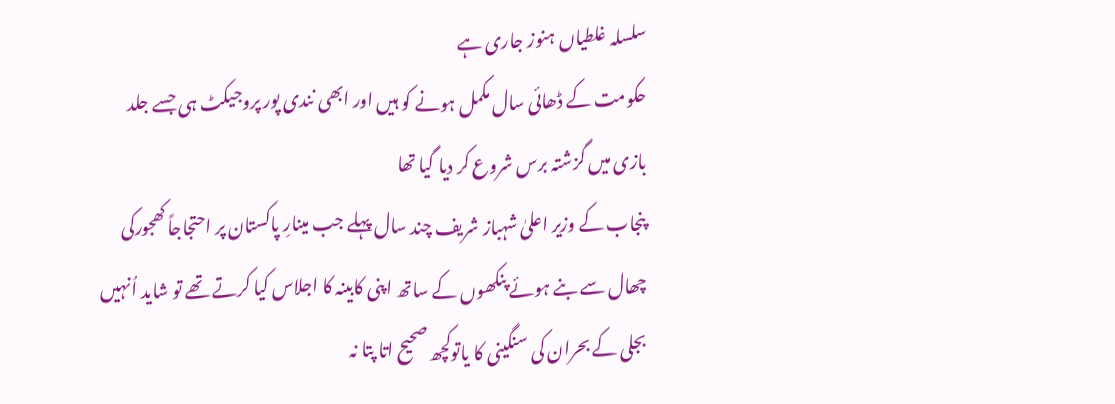سلسلہ غلطیاں ہنوز جاری ہے
حکومت کے ڈھائی سال مکمل ہونے کو ہیں اور ابھی نندی پور پروجیکٹ ہی جسے جلد بازی میں گزشتہ برس شروع کر دیا گیا تھا
پنجاب کے وزیر اعلیٰ شہباز شریف چند سال پہلے جب مینارِ پاکستان پر احتجاجاً کھجورکی چھال سے بنے ہوئے پنکھوں کے ساتھ اپنی کابینہ کا اجلاس کیا کرتے تھے تو شاید اُنہیں بجلی کے بحران کی سنگینی کا یاتوکچھ صحیح اتا پتا نہ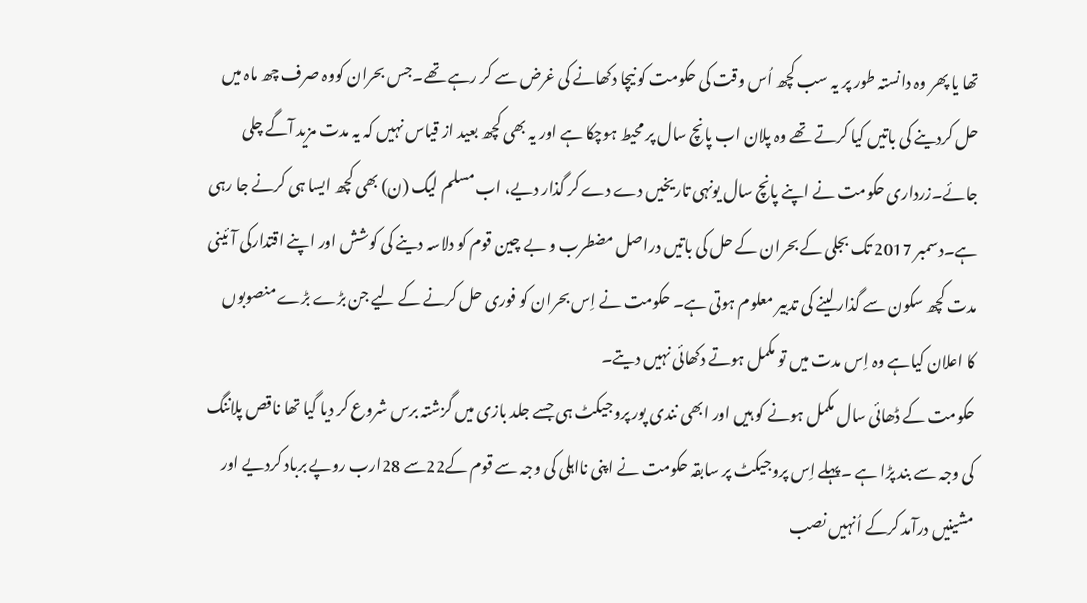تھا یا پھر وہ دانستہ طور پر یہ سب کچھ اُس وقت کی حکومت کو نیچا دکھانے کی غرض سے کر رہے تھے۔جس بحران کووہ صرف چھ ماہ میں حل کردینے کی باتیں کیا کرتے تھے وہ پلان اب پانچ سال پر محیط ہوچکا ہے اور یہ بھی کچھ بعید از قیاس نہیں کہ یہ مدت مزید آگے چلی جائے۔زرداری حکومت نے اپنے پانچ سال یونہی تاریخیں دے دے کر گذار دیے، اب مسلم لیگ (ن) بھی کچھ ایسا ہی کرنے جا رہی ہے۔دسمبر 2017 تک بجلی کے بحران کے حل کی باتیں دراصل مضطرب و بے چین قوم کو دلاسہ دینے کی کوشش اور اپنے اقتدارکی آئینی مدت کچھ سکون سے گذار لینے کی تدبیر معلوم ہوتی ہے۔ حکومت نے اِس بحران کو فوری حل کرنے کے لیے جن بڑے بڑے منصوبوں کا اعلان کیاہے وہ اِس مدت میں تو مکمل ہوتے دکھائی نہیں دیتے۔
حکومت کے ڈھائی سال مکمل ہونے کو ہیں اور ابھی نندی پور پروجیکٹ ہی جسے جلد بازی میں گزشتہ برس شروع کر دیا گیا تھا ناقص پلاننگ کی وجہ سے بند پڑا ہے ۔پہلے اِس پروجیکٹ پر سابقہ حکومت نے اپنی نااہلی کی وجہ سے قوم کے22سے 28ارب روپے برباد کردیے اور مشینیں درآمد کرکے اُنہیں نصب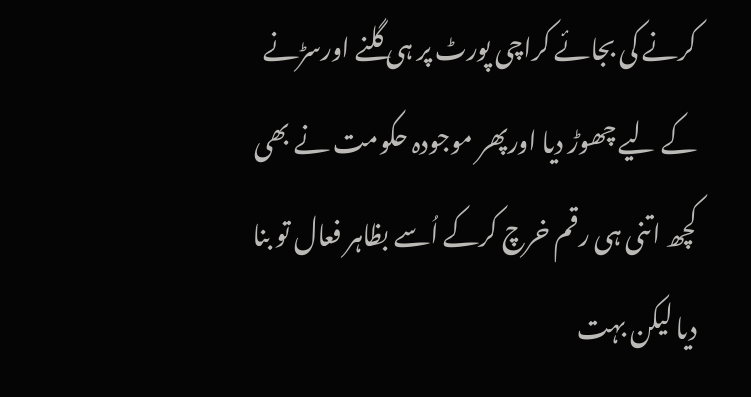کرنے کی بجائے کراچی پورٹ پر ہی گلنے اورسڑنے کے لیے چھوڑ دیا اورپھر موجودہ حکومت نے بھی کچھ اتنی ہی رقم خرچ کرکے اُسے بظاہر فعال تو بنا دیا لیکن بہت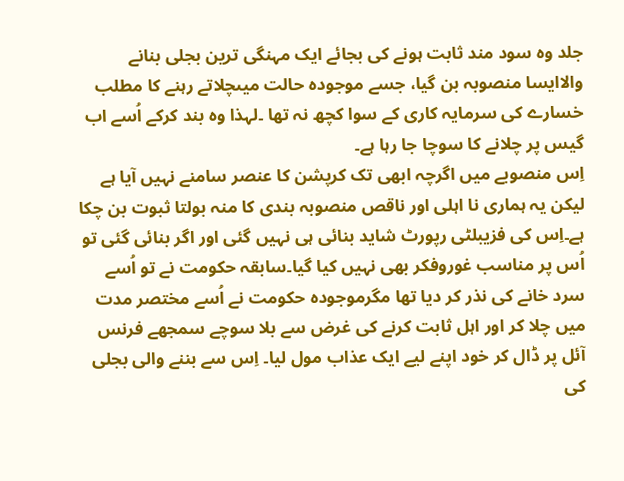جلد وہ سود مند ثابت ہونے کی بجائے ایک مہنگی ترین بجلی بنانے والاایسا منصوبہ بن گیا، جسے موجودہ حالت میںچلاتے رہنے کا مطلب خسارے کی سرمایہ کاری کے سوا کچھ نہ تھا ۔لہذا وہ بند کرکے اُسے اب گیس پر چلانے کا سوچا جا رہا ہے۔
اِس منصوبے میں اگرچہ ابھی تک کرپشن کا عنصر سامنے نہیں آیا ہے لیکن یہ ہماری نا اہلی اور ناقص منصوبہ بندی کا منہ بولتا ثبوت بن چکا ہے۔اِس کی فزیبلٹی رپورٹ شاید بنائی ہی نہیں گئی اور اگر بنائی گئی تو اُس پر مناسب غوروفکر بھی نہیں کیا گیا۔سابقہ حکومت نے تو اُسے سرد خانے کی نذر کر دیا تھا مگرموجودہ حکومت نے اُسے مختصر مدت میں چلا کر اور اہل ثابت کرنے کی غرض سے بلا سوچے سمجھے فرنس آئل پر ڈال کر خود اپنے لیے ایک عذاب مول لیا۔ اِس سے بننے والی بجلی کی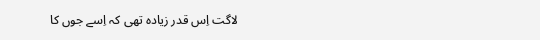لاگت اِس قدر زیادہ تھی کہ اِسے جوں کا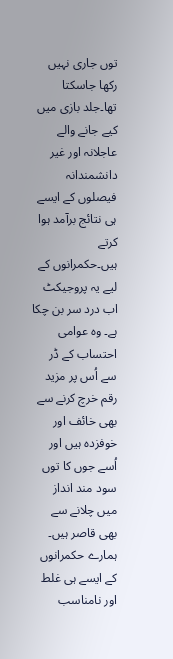توں جاری نہیں رکھا جاسکتا تھا۔جلد بازی میں کیے جانے والے عاجلانہ اور غیر دانشمندانہ فیصلوں کے ایسے ہی نتائج برآمد ہوا کرتے ہیں۔حکمرانوں کے لیے یہ پروجیکٹ اب درد سر بن چکا ہے۔ وہ عوامی احتساب کے ڈر سے اُس پر مزید رقم خرچ کرنے سے بھی خائف اور خوفزدہ ہیں اور اُسے جوں کا توں سود مند انداز میں چلانے سے بھی قاصر ہیں۔
ہمارے حکمرانوں کے ایسے ہی غلط اور نامناسب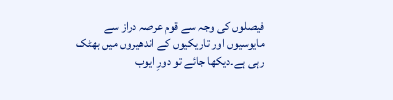فیصلوں کی وجہ سے قوم عرصہ دراز سے مایوسیوں اور تاریکیوں کے اندھیروں میں بھٹک رہی ہے۔دیکھا جائے تو دورِ ایوب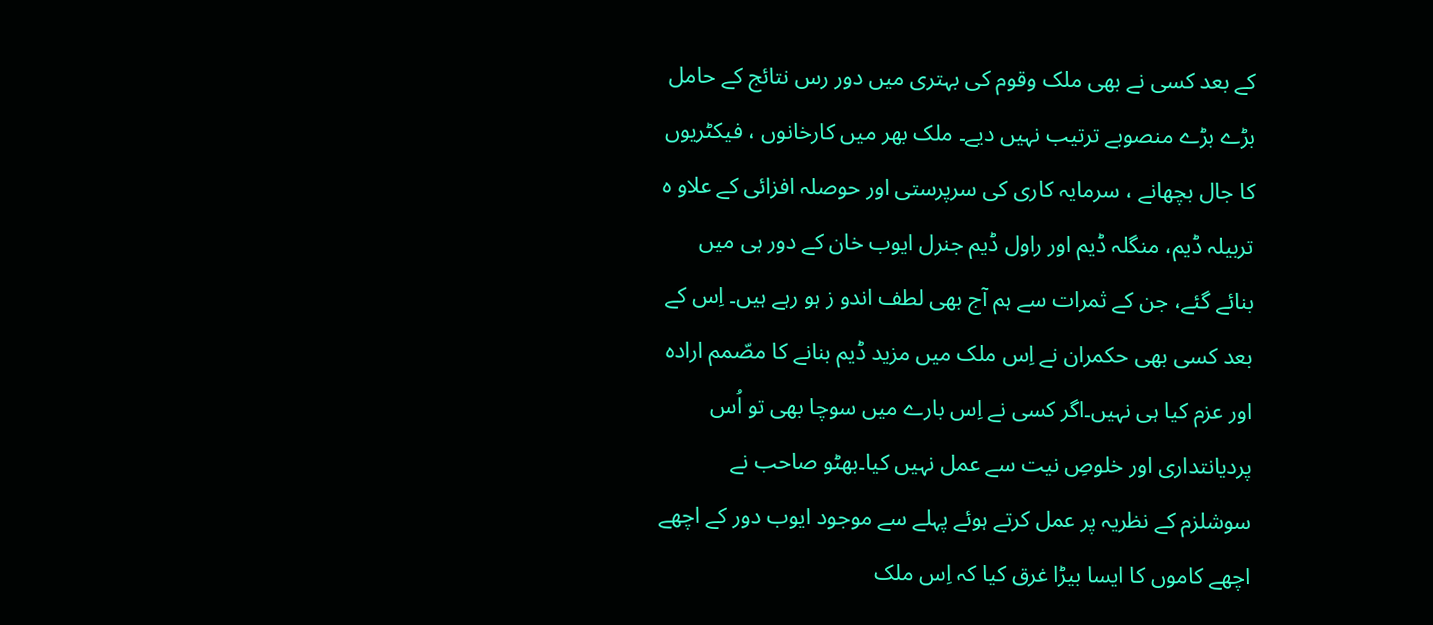کے بعد کسی نے بھی ملک وقوم کی بہتری میں دور رس نتائج کے حامل بڑے بڑے منصوبے ترتیب نہیں دیے۔ ملک بھر میں کارخانوں ، فیکٹریوں کا جال بچھانے ، سرمایہ کاری کی سرپرستی اور حوصلہ افزائی کے علاو ہ تربیلہ ڈیم، منگلہ ڈیم اور راول ڈیم جنرل ایوب خان کے دور ہی میں بنائے گئے، جن کے ثمرات سے ہم آج بھی لطف اندو ز ہو رہے ہیں۔ اِس کے بعد کسی بھی حکمران نے اِس ملک میں مزید ڈیم بنانے کا مصّمم ارادہ اور عزم کیا ہی نہیں۔اگر کسی نے اِس بارے میں سوچا بھی تو اُس پردیانتداری اور خلوصِ نیت سے عمل نہیں کیا۔بھٹو صاحب نے سوشلزم کے نظریہ پر عمل کرتے ہوئے پہلے سے موجود ایوب دور کے اچھے اچھے کاموں کا ایسا بیڑا غرق کیا کہ اِس ملک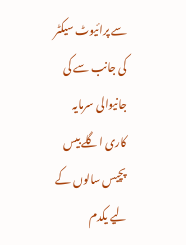سے پرائیوٹ سیکٹر کی جانب سے کی جانیوالی سرمایہ کاری اگلے بیس پچیس سالوں کے لیے یکدم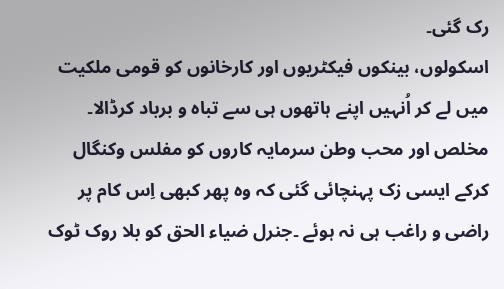رک گئی۔
اسکولوں، بینکوں فیکٹریوں اور کارخانوں کو قومی ملکیت میں لے کر اُنہیں اپنے ہاتھوں ہی سے تباہ و برباد کرڈالا۔ مخلص اور محب وطن سرمایہ کاروں کو مفلس وکنگال کرکے ایسی زک پہنچائی گئی کہ وہ پھر کبھی اِس کام پر راضی و راغب ہی نہ ہوئے ۔جنرل ضیاء الحق کو بلا روک ٹوک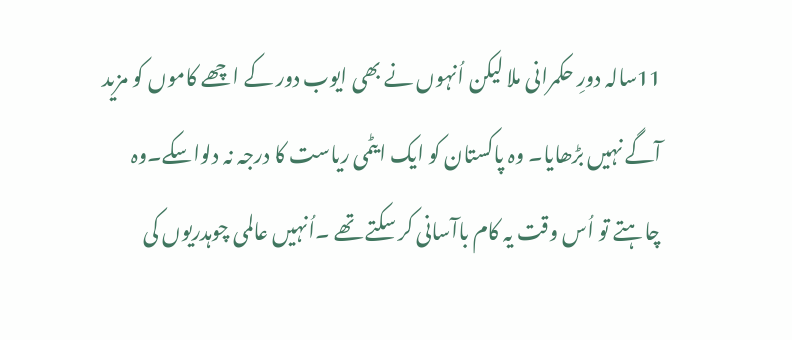11سالہ دورِ حکمرانی ملا لیکن اُنہوں نے بھی ایوب دور کے اچھے کاموں کو مزید آگے نہیں بڑھایا۔ وہ پاکستان کو ایک ایٹمی ریاست کا درجہ نہ دلواسکے۔وہ چاہتے تو اُس وقت یہ کام باآسانی کر سکتے تھے ۔اُنہیں عالمی چوہدریوں کی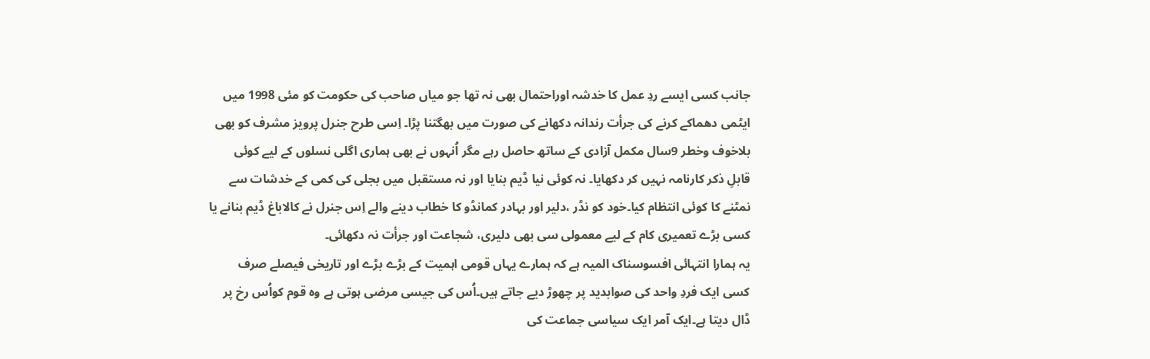جانب کسی ایسے ردِ عمل کا خدشہ اوراحتمال بھی نہ تھا جو میاں صاحب کی حکومت کو مئی 1998 میں ایٹمی دھماکے کرنے کی جرأت رندانہ دکھانے کی صورت میں بھگتنا پڑا۔ اِسی طرح جنرل پرویز مشرف کو بھی بلاخوف وخطر 9سال مکمل آزادی کے ساتھ حاصل رہے مگر اُنہوں نے بھی ہماری اگلی نسلوں کے لیے کوئی قابلِ ذکر کارنامہ نہیں کر دکھایا۔ نہ کوئی نیا ڈیم بنایا اور نہ مستقبل میں بجلی کی کمی کے خدشات سے نمٹنے کا کوئی انتظام کیا۔خود کو نڈر ،دلیر اور بہادر کمانڈو کا خطاب دینے والے اِس جنرل نے کالاباغ ڈیم بنانے یا کسی بڑے تعمیری کام کے لیے معمولی سی بھی دلیری، شجاعت اور جرأت نہ دکھائی۔
یہ ہمارا انتہائی افسوسناک المیہ ہے کہ ہمارے یہاں قومی اہمیت کے بڑے بڑے اور تاریخی فیصلے صرف کسی ایک فردِ واحد کی صوابدید پر چھوڑ دیے جاتے ہیں۔اُس کی جیسی مرضی ہوتی ہے وہ قوم کواُس رخ پر ڈال دیتا ہے۔ایک آمر ایک سیاسی جماعت کی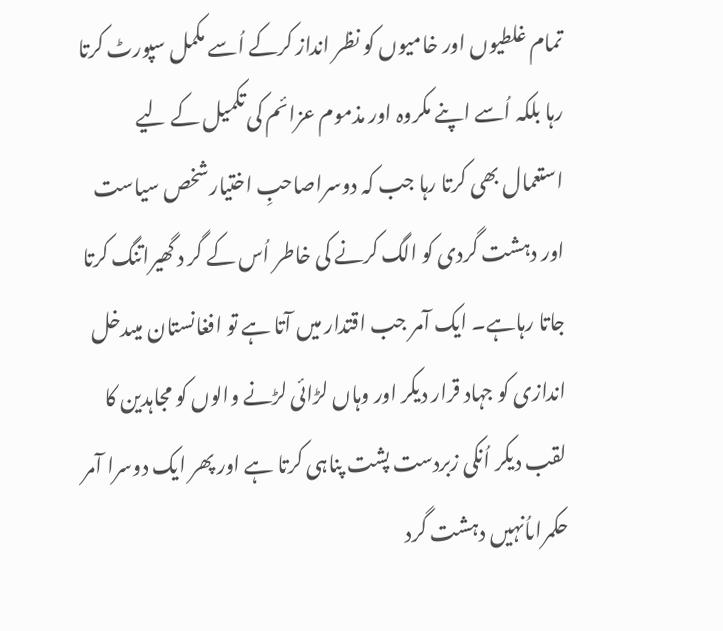تمام غلطیوں اور خامیوں کو نظر انداز کرکے اُسے مکمل سپورٹ کرتا رہا بلکہ اُسے اپنے مکروہ اور مذموم عزائم کی تکمیل کے لیے استعمال بھی کرتا رہا جب کہ دوسراصاحبِ اختیارشخص سیاست اور دہشت گردی کو الگ کرنے کی خاطر اُس کے گر د گھیراتنگ کرتا جاتا رہاہے۔ ایک آمر جب اقتدار میں آتا ہے تو افغانستان میںدخل اندازی کو جہاد قرار دیکر اور وہاں لڑائی لڑنے والوں کو مجاہدین کا لقب دیکر اُنکی زبردست پشت پناہی کرتا ہے اور پھر ایک دوسرا آمر حکمراںاُنہیں دہشت گرد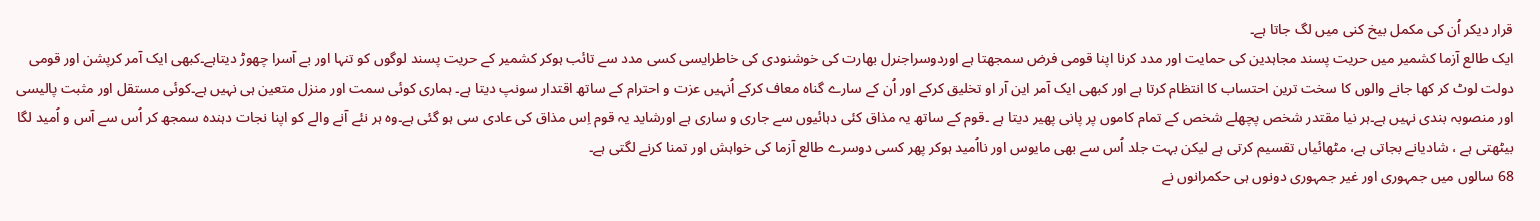قرار دیکر اُن کی مکمل بیخ کنی میں لگ جاتا ہے۔
ایک طالع آزما کشمیر میں حریت پسند مجاہدین کی حمایت اور مدد کرنا اپنا قومی فرض سمجھتا ہے اوردوسراجنرل بھارت کی خوشنودی کی خاطرایسی کسی مدد سے تائب ہوکر کشمیر کے حریت پسند لوگوں کو تنہا اور بے آسرا چھوڑ دیتاہے۔کبھی ایک آمر کرپشن اور قومی دولت لوٹ کر کھا جانے والوں کا سخت ترین احتساب کا انتظام کرتا ہے اور کبھی ایک آمر این آر او تخلیق کرکے اور اُن کے سارے گناہ معاف کرکے اُنہیں عزت و احترام کے ساتھ اقتدار سونپ دیتا ہے۔ ہماری کوئی سمت اور منزل متعین ہی نہیں ہے۔کوئی مستقل اور مثبت پالیسی اور منصوبہ بندی نہیں ہے۔ہر نیا مقتدر شخص پچھلے شخص کے تمام کاموں پر پانی پھیر دیتا ہے ۔قوم کے ساتھ یہ مذاق کئی دہائیوں سے جاری و ساری ہے اورشاید یہ قوم اِس مذاق کی عادی سی ہو گئی ہے۔وہ ہر نئے آنے والے کو اپنا نجات دہندہ سمجھ کر اُس سے آس و اُمید لگا بیٹھتی ہے ، شادیانے بجاتی ہے، مٹھائیاں تقسیم کرتی ہے لیکن بہت جلد اُس سے بھی مایوس اور نااُمید ہوکر پھر کسی دوسرے طالع آزما کی خواہش اور تمنا کرنے لگتی ہے۔
68 سالوں میں جمہوری اور غیر جمہوری دونوں ہی حکمرانوں نے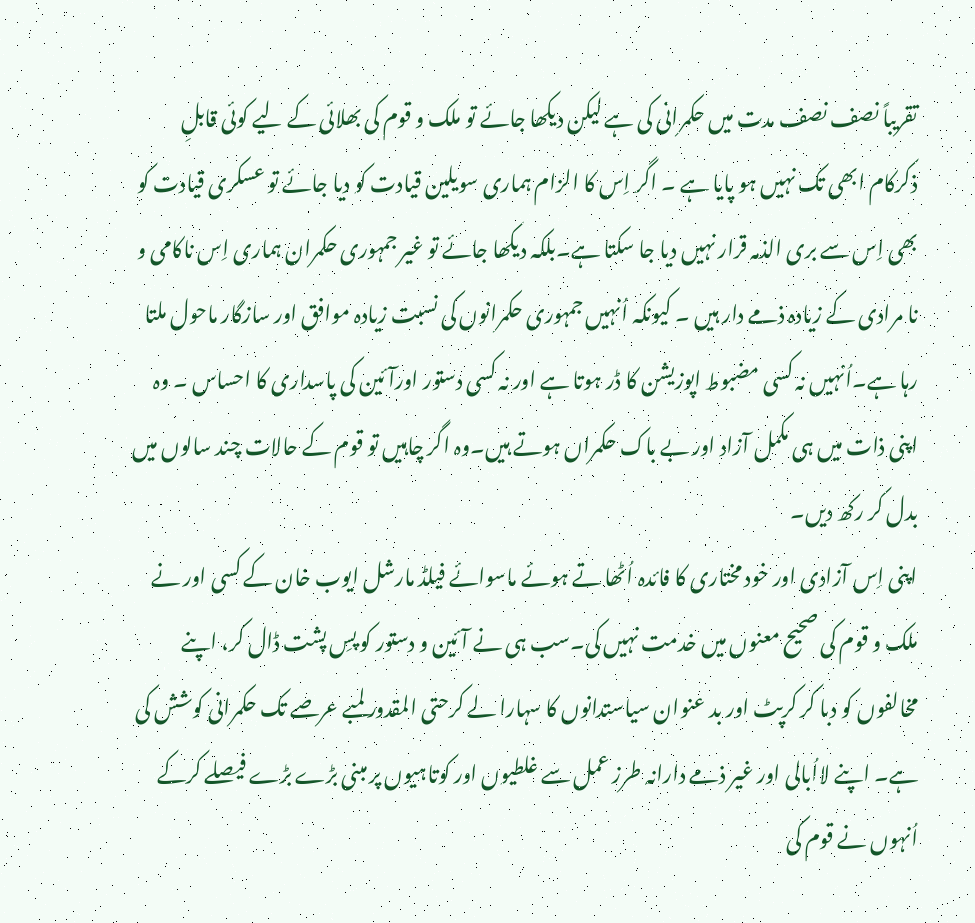تقریباً نصف نصف مدت میں حکمرانی کی ہے لیکن دیکھا جائے تو ملک و قوم کی بھلائی کے لیے کوئی قابلِ ذکرکام ابھی تک نہیں ہو پایا ہے ۔ اگر اِس کا الزام ہماری سویلین قیادت کو دیا جائے تو عسکری قیادت کو بھی اِس سے بری الذمہ قرار نہیں دیا جا سکتا ہے۔بلکہ دیکھا جائے تو غیر جمہوری حکمران ہماری اِس ناکامی و نا مرادی کے زیادہ ذمے دار ہیں ۔ کیونکہ اُنہیں جمہوری حکمرانوں کی نسبت زیادہ موافق اور سازگار ماحول ملتا رہا ہے۔اُنہیں نہ کسی مضبوط اپوزیشن کا ڈر ہوتا ہے اور نہ کسی دستور اورآئین کی پاسداری کا احساس ۔ وہ اپنی ذات میں ہی مکمل آزاد اور بے باک حکمراں ہوتے ہیں۔وہ اگر چاہیں تو قوم کے حالات چند سالوں میں بدل کر رکھ دیں۔
اپنی اِس آزادی اور خود مختاری کا فائدہ اُٹھا تے ہوئے ماسوائے فیلڈ مارشل ایوب خان کے کسی اور نے ملک و قوم کی صحیح معنوں میں خدمت نہیں کی۔سب ہی نے آئین و دستور کو پسِ پشت ڈال کر، اپنے مخالفوں کو دبا کر کرپٹ اور بد عنوان سیاستدانوں کا سہارا لے کرحتی المقدور لمبے عرصے تک حکمرانی کوشش کی ہے۔ اپنے لااُبالی اور غیر ذمے دارانہ طرز عمل سے غلطیوں اور کوتاہیوں پر مبنی بڑے بڑے فیصلے کرکے اُنہوں نے قوم کی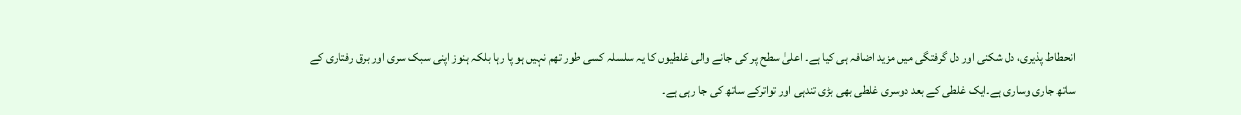انحطاط پذیری، دل شکنی اور دل گرفتگی میں مزید اضافہ ہی کیا ہے۔ اعلیٰ سطح پر کی جانے والی غلطیوں کا یہ سلسلہ کسی طور تھم نہیں ہو پا رہا بلکہ ہنوز اپنی سبک سری اور برق رفتاری کے ساتھ جاری وساری ہے۔ایک غلطی کے بعد دوسری غلطی بھی بڑی تندہی اور تواترکے ساتھ کی جا رہی ہے۔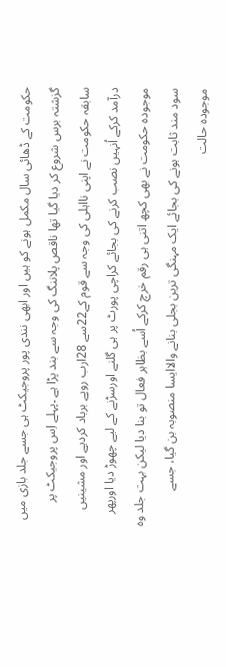حکومت کے ڈھائی سال مکمل ہونے کو ہیں اور ابھی نندی پور پروجیکٹ ہی جسے جلد بازی میں گزشتہ برس شروع کر دیا گیا تھا ناقص پلاننگ کی وجہ سے بند پڑا ہے ۔پہلے اِس پروجیکٹ پر سابقہ حکومت نے اپنی نااہلی کی وجہ سے قوم کے22سے 28ارب روپے برباد کردیے اور مشینیں درآمد کرکے اُنہیں نصب کرنے کی بجائے کراچی پورٹ پر ہی گلنے اورسڑنے کے لیے چھوڑ دیا اورپھر موجودہ حکومت نے بھی کچھ اتنی ہی رقم خرچ کرکے اُسے بظاہر فعال تو بنا دیا لیکن بہت جلد وہ سود مند ثابت ہونے کی بجائے ایک مہنگی ترین بجلی بنانے والاایسا منصوبہ بن گیا، جسے موجودہ حالت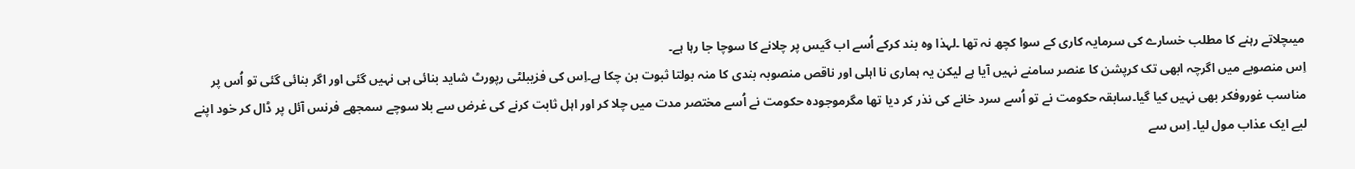میںچلاتے رہنے کا مطلب خسارے کی سرمایہ کاری کے سوا کچھ نہ تھا ۔لہذا وہ بند کرکے اُسے اب گیس پر چلانے کا سوچا جا رہا ہے۔
اِس منصوبے میں اگرچہ ابھی تک کرپشن کا عنصر سامنے نہیں آیا ہے لیکن یہ ہماری نا اہلی اور ناقص منصوبہ بندی کا منہ بولتا ثبوت بن چکا ہے۔اِس کی فزیبلٹی رپورٹ شاید بنائی ہی نہیں گئی اور اگر بنائی گئی تو اُس پر مناسب غوروفکر بھی نہیں کیا گیا۔سابقہ حکومت نے تو اُسے سرد خانے کی نذر کر دیا تھا مگرموجودہ حکومت نے اُسے مختصر مدت میں چلا کر اور اہل ثابت کرنے کی غرض سے بلا سوچے سمجھے فرنس آئل پر ڈال کر خود اپنے لیے ایک عذاب مول لیا۔ اِس سے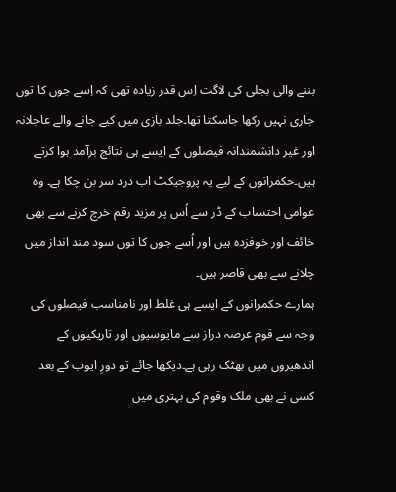بننے والی بجلی کی لاگت اِس قدر زیادہ تھی کہ اِسے جوں کا توں جاری نہیں رکھا جاسکتا تھا۔جلد بازی میں کیے جانے والے عاجلانہ اور غیر دانشمندانہ فیصلوں کے ایسے ہی نتائج برآمد ہوا کرتے ہیں۔حکمرانوں کے لیے یہ پروجیکٹ اب درد سر بن چکا ہے۔ وہ عوامی احتساب کے ڈر سے اُس پر مزید رقم خرچ کرنے سے بھی خائف اور خوفزدہ ہیں اور اُسے جوں کا توں سود مند انداز میں چلانے سے بھی قاصر ہیں۔
ہمارے حکمرانوں کے ایسے ہی غلط اور نامناسب فیصلوں کی وجہ سے قوم عرصہ دراز سے مایوسیوں اور تاریکیوں کے اندھیروں میں بھٹک رہی ہے۔دیکھا جائے تو دورِ ایوب کے بعد کسی نے بھی ملک وقوم کی بہتری میں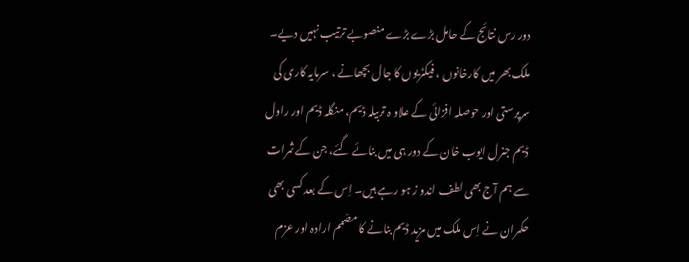دور رس نتائج کے حامل بڑے بڑے منصوبے ترتیب نہیں دیے۔ ملک بھر میں کارخانوں ، فیکٹریوں کا جال بچھانے ، سرمایہ کاری کی سرپرستی اور حوصلہ افزائی کے علاو ہ تربیلہ ڈیم، منگلہ ڈیم اور راول ڈیم جنرل ایوب خان کے دور ہی میں بنائے گئے، جن کے ثمرات سے ہم آج بھی لطف اندو ز ہو رہے ہیں۔ اِس کے بعد کسی بھی حکمران نے اِس ملک میں مزید ڈیم بنانے کا مصّمم ارادہ اور عزم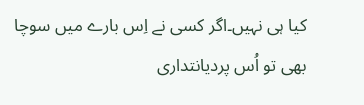کیا ہی نہیں۔اگر کسی نے اِس بارے میں سوچا بھی تو اُس پردیانتداری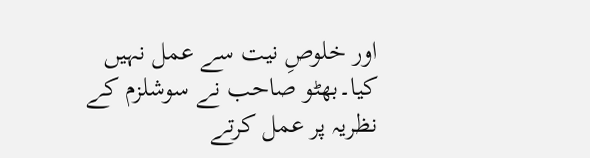اور خلوصِ نیت سے عمل نہیں کیا۔بھٹو صاحب نے سوشلزم کے نظریہ پر عمل کرتے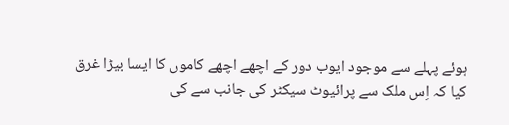ہوئے پہلے سے موجود ایوب دور کے اچھے اچھے کاموں کا ایسا بیڑا غرق کیا کہ اِس ملک سے پرائیوٹ سیکٹر کی جانب سے کی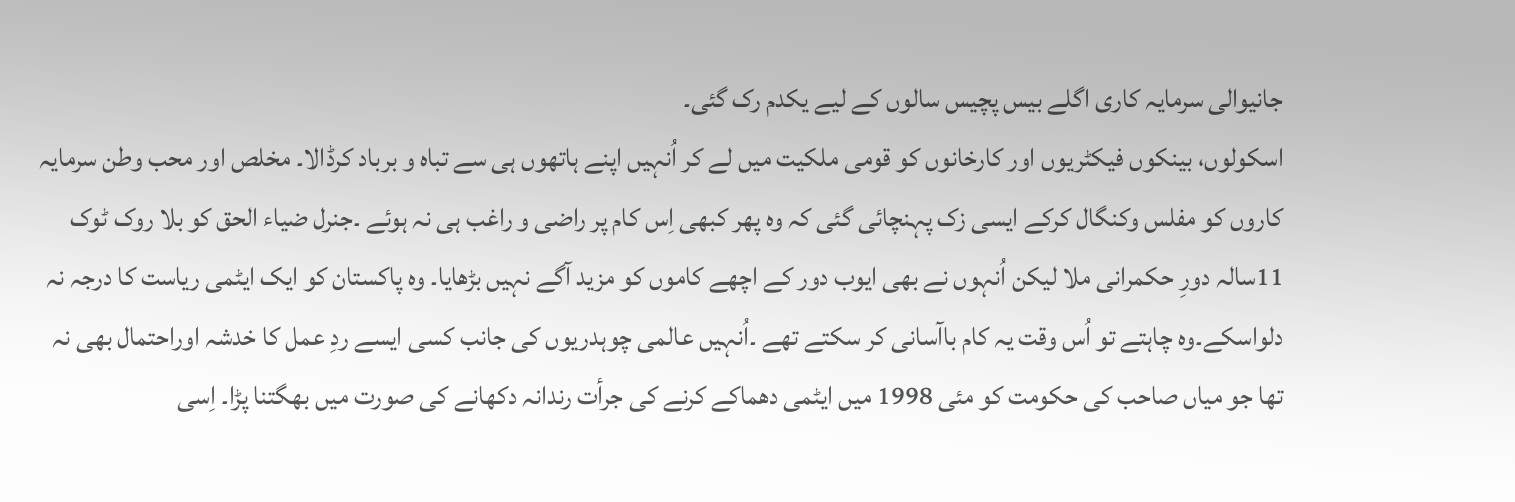جانیوالی سرمایہ کاری اگلے بیس پچیس سالوں کے لیے یکدم رک گئی۔
اسکولوں، بینکوں فیکٹریوں اور کارخانوں کو قومی ملکیت میں لے کر اُنہیں اپنے ہاتھوں ہی سے تباہ و برباد کرڈالا۔ مخلص اور محب وطن سرمایہ کاروں کو مفلس وکنگال کرکے ایسی زک پہنچائی گئی کہ وہ پھر کبھی اِس کام پر راضی و راغب ہی نہ ہوئے ۔جنرل ضیاء الحق کو بلا روک ٹوک 11سالہ دورِ حکمرانی ملا لیکن اُنہوں نے بھی ایوب دور کے اچھے کاموں کو مزید آگے نہیں بڑھایا۔ وہ پاکستان کو ایک ایٹمی ریاست کا درجہ نہ دلواسکے۔وہ چاہتے تو اُس وقت یہ کام باآسانی کر سکتے تھے ۔اُنہیں عالمی چوہدریوں کی جانب کسی ایسے ردِ عمل کا خدشہ اوراحتمال بھی نہ تھا جو میاں صاحب کی حکومت کو مئی 1998 میں ایٹمی دھماکے کرنے کی جرأت رندانہ دکھانے کی صورت میں بھگتنا پڑا۔ اِسی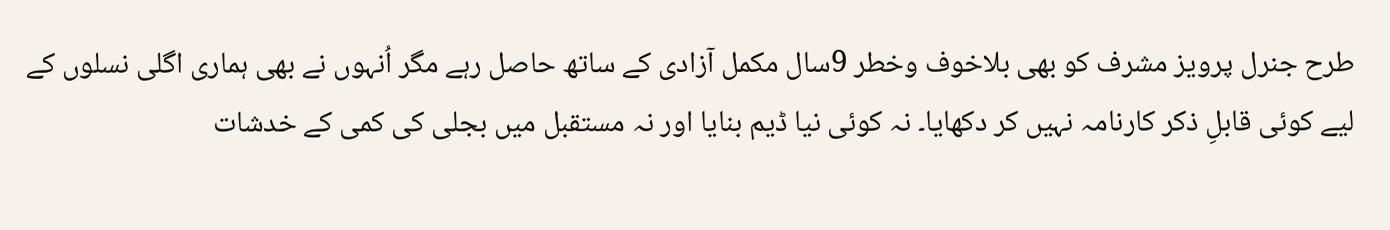طرح جنرل پرویز مشرف کو بھی بلاخوف وخطر 9سال مکمل آزادی کے ساتھ حاصل رہے مگر اُنہوں نے بھی ہماری اگلی نسلوں کے لیے کوئی قابلِ ذکر کارنامہ نہیں کر دکھایا۔ نہ کوئی نیا ڈیم بنایا اور نہ مستقبل میں بجلی کی کمی کے خدشات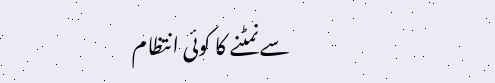سے نمٹنے کا کوئی انتظام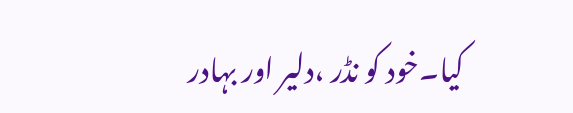کیا۔خود کو نڈر ،دلیر اور بہادر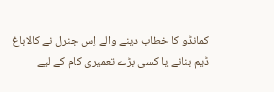کمانڈو کا خطاب دینے والے اِس جنرل نے کالاباغ ڈیم بنانے یا کسی بڑے تعمیری کام کے لیے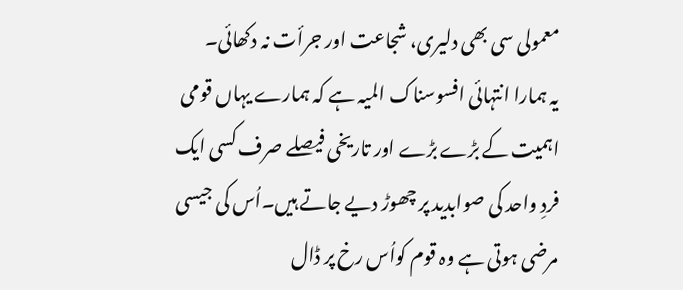معمولی سی بھی دلیری، شجاعت اور جرأت نہ دکھائی۔
یہ ہمارا انتہائی افسوسناک المیہ ہے کہ ہمارے یہاں قومی اہمیت کے بڑے بڑے اور تاریخی فیصلے صرف کسی ایک فردِ واحد کی صوابدید پر چھوڑ دیے جاتے ہیں۔اُس کی جیسی مرضی ہوتی ہے وہ قوم کواُس رخ پر ڈال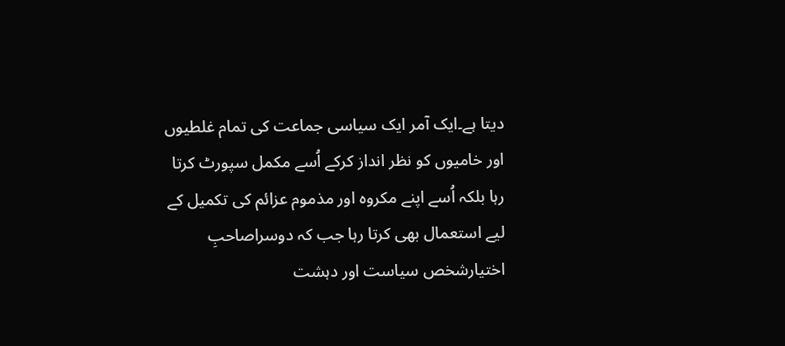دیتا ہے۔ایک آمر ایک سیاسی جماعت کی تمام غلطیوں اور خامیوں کو نظر انداز کرکے اُسے مکمل سپورٹ کرتا رہا بلکہ اُسے اپنے مکروہ اور مذموم عزائم کی تکمیل کے لیے استعمال بھی کرتا رہا جب کہ دوسراصاحبِ اختیارشخص سیاست اور دہشت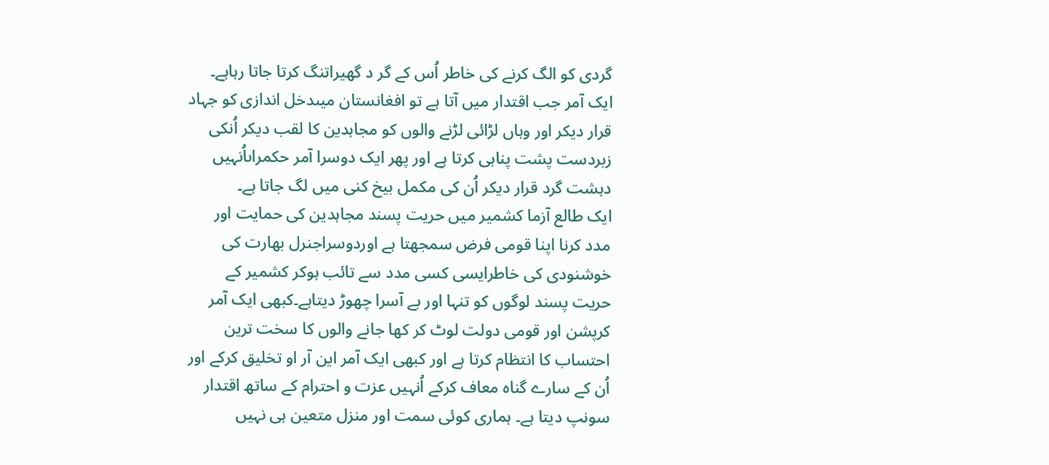گردی کو الگ کرنے کی خاطر اُس کے گر د گھیراتنگ کرتا جاتا رہاہے۔ ایک آمر جب اقتدار میں آتا ہے تو افغانستان میںدخل اندازی کو جہاد قرار دیکر اور وہاں لڑائی لڑنے والوں کو مجاہدین کا لقب دیکر اُنکی زبردست پشت پناہی کرتا ہے اور پھر ایک دوسرا آمر حکمراںاُنہیں دہشت گرد قرار دیکر اُن کی مکمل بیخ کنی میں لگ جاتا ہے۔
ایک طالع آزما کشمیر میں حریت پسند مجاہدین کی حمایت اور مدد کرنا اپنا قومی فرض سمجھتا ہے اوردوسراجنرل بھارت کی خوشنودی کی خاطرایسی کسی مدد سے تائب ہوکر کشمیر کے حریت پسند لوگوں کو تنہا اور بے آسرا چھوڑ دیتاہے۔کبھی ایک آمر کرپشن اور قومی دولت لوٹ کر کھا جانے والوں کا سخت ترین احتساب کا انتظام کرتا ہے اور کبھی ایک آمر این آر او تخلیق کرکے اور اُن کے سارے گناہ معاف کرکے اُنہیں عزت و احترام کے ساتھ اقتدار سونپ دیتا ہے۔ ہماری کوئی سمت اور منزل متعین ہی نہیں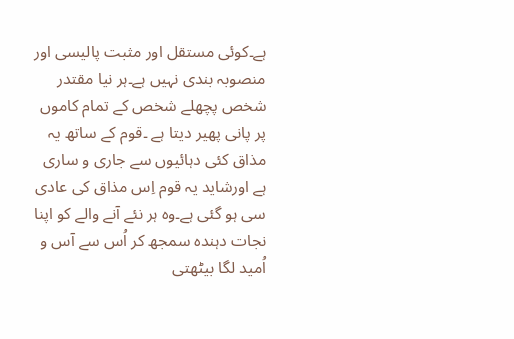ہے۔کوئی مستقل اور مثبت پالیسی اور منصوبہ بندی نہیں ہے۔ہر نیا مقتدر شخص پچھلے شخص کے تمام کاموں پر پانی پھیر دیتا ہے ۔قوم کے ساتھ یہ مذاق کئی دہائیوں سے جاری و ساری ہے اورشاید یہ قوم اِس مذاق کی عادی سی ہو گئی ہے۔وہ ہر نئے آنے والے کو اپنا نجات دہندہ سمجھ کر اُس سے آس و اُمید لگا بیٹھتی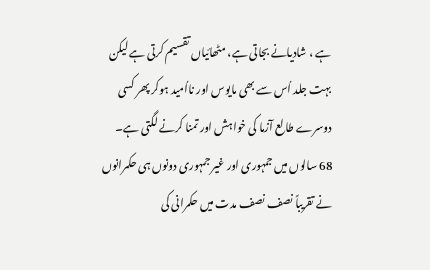ہے ، شادیانے بجاتی ہے، مٹھائیاں تقسیم کرتی ہے لیکن بہت جلد اُس سے بھی مایوس اور نااُمید ہوکر پھر کسی دوسرے طالع آزما کی خواہش اور تمنا کرنے لگتی ہے۔
68 سالوں میں جمہوری اور غیر جمہوری دونوں ہی حکمرانوں نے تقریباً نصف نصف مدت میں حکمرانی کی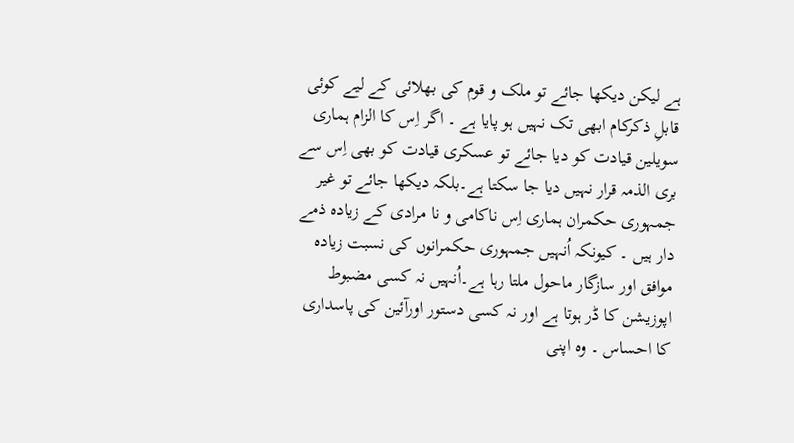ہے لیکن دیکھا جائے تو ملک و قوم کی بھلائی کے لیے کوئی قابلِ ذکرکام ابھی تک نہیں ہو پایا ہے ۔ اگر اِس کا الزام ہماری سویلین قیادت کو دیا جائے تو عسکری قیادت کو بھی اِس سے بری الذمہ قرار نہیں دیا جا سکتا ہے۔بلکہ دیکھا جائے تو غیر جمہوری حکمران ہماری اِس ناکامی و نا مرادی کے زیادہ ذمے دار ہیں ۔ کیونکہ اُنہیں جمہوری حکمرانوں کی نسبت زیادہ موافق اور سازگار ماحول ملتا رہا ہے۔اُنہیں نہ کسی مضبوط اپوزیشن کا ڈر ہوتا ہے اور نہ کسی دستور اورآئین کی پاسداری کا احساس ۔ وہ اپنی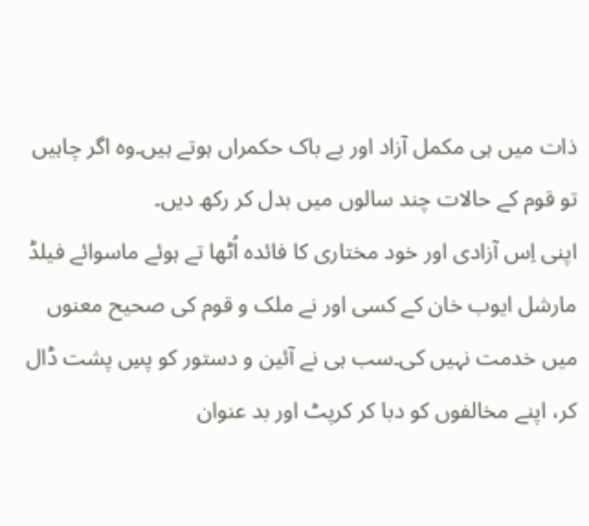ذات میں ہی مکمل آزاد اور بے باک حکمراں ہوتے ہیں۔وہ اگر چاہیں تو قوم کے حالات چند سالوں میں بدل کر رکھ دیں۔
اپنی اِس آزادی اور خود مختاری کا فائدہ اُٹھا تے ہوئے ماسوائے فیلڈ مارشل ایوب خان کے کسی اور نے ملک و قوم کی صحیح معنوں میں خدمت نہیں کی۔سب ہی نے آئین و دستور کو پسِ پشت ڈال کر، اپنے مخالفوں کو دبا کر کرپٹ اور بد عنوان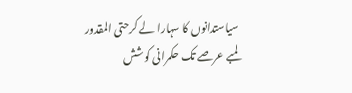سیاستدانوں کا سہارا لے کرحتی المقدور لمبے عرصے تک حکمرانی کوشش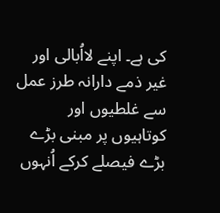کی ہے۔ اپنے لااُبالی اور غیر ذمے دارانہ طرز عمل سے غلطیوں اور کوتاہیوں پر مبنی بڑے بڑے فیصلے کرکے اُنہوں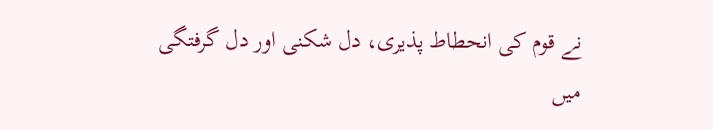نے قوم کی انحطاط پذیری، دل شکنی اور دل گرفتگی میں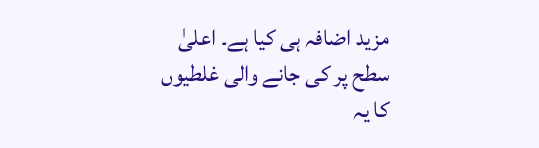مزید اضافہ ہی کیا ہے۔ اعلیٰ سطح پر کی جانے والی غلطیوں کا یہ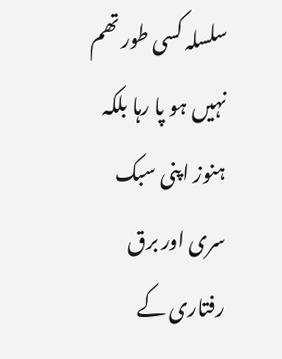سلسلہ کسی طور تھم نہیں ہو پا رہا بلکہ ہنوز اپنی سبک سری اور برق رفتاری کے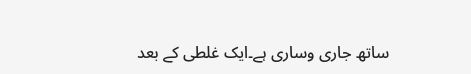ساتھ جاری وساری ہے۔ایک غلطی کے بعد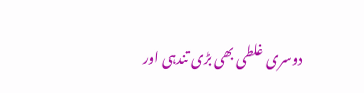دوسری غلطی بھی بڑی تندہی اور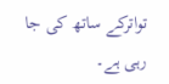تواترکے ساتھ کی جا رہی ہے۔